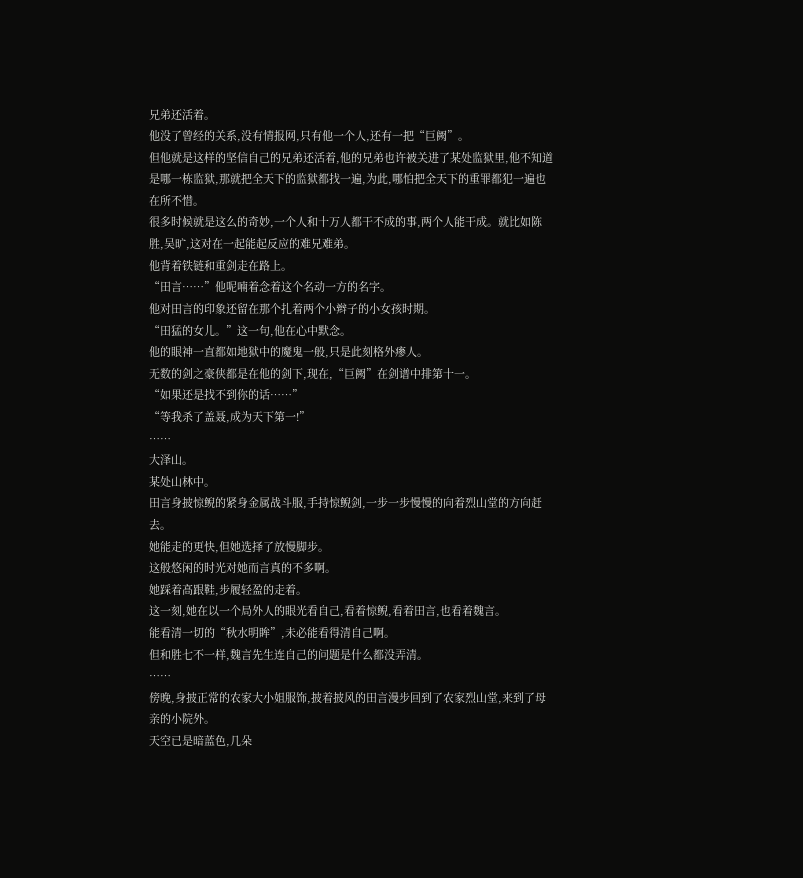兄弟还活着。
他没了曾经的关系,没有情报网,只有他一个人,还有一把“巨阙”。
但他就是这样的坚信自己的兄弟还活着,他的兄弟也许被关进了某处监狱里,他不知道是哪一栋监狱,那就把全天下的监狱都找一遍,为此,哪怕把全天下的重罪都犯一遍也在所不惜。
很多时候就是这么的奇妙,一个人和十万人都干不成的事,两个人能干成。就比如陈胜,吴旷,这对在一起能起反应的难兄难弟。
他背着铁链和重剑走在路上。
“田言……”他呢喃着念着这个名动一方的名字。
他对田言的印象还留在那个扎着两个小辫子的小女孩时期。
“田猛的女儿。”这一句,他在心中默念。
他的眼神一直都如地狱中的魔鬼一般,只是此刻格外瘆人。
无数的剑之豪侠都是在他的剑下,现在,“巨阙”在剑谱中排第十一。
“如果还是找不到你的话……”
“等我杀了盖聂,成为天下第一!”
……
大泽山。
某处山林中。
田言身披惊鲵的紧身金属战斗服,手持惊鲵剑,一步一步慢慢的向着烈山堂的方向赶去。
她能走的更快,但她选择了放慢脚步。
这般悠闲的时光对她而言真的不多啊。
她踩着高跟鞋,步履轻盈的走着。
这一刻,她在以一个局外人的眼光看自己,看着惊鲵,看着田言,也看着魏言。
能看清一切的“秋水明眸”,未必能看得清自己啊。
但和胜七不一样,魏言先生连自己的问题是什么都没弄清。
……
傍晚,身披正常的农家大小姐服饰,披着披风的田言漫步回到了农家烈山堂,来到了母亲的小院外。
天空已是暗蓝色,几朵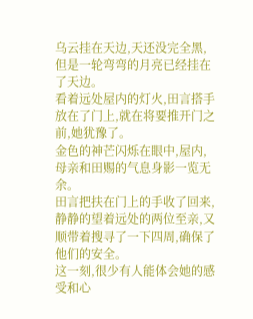乌云挂在天边,天还没完全黑,但是一轮弯弯的月亮已经挂在了天边。
看着远处屋内的灯火,田言搭手放在了门上,就在将要推开门之前,她犹豫了。
金色的神芒闪烁在眼中,屋内,母亲和田赐的气息身影一览无余。
田言把扶在门上的手收了回来,静静的望着远处的两位至亲,又顺带着搜寻了一下四周,确保了他们的安全。
这一刻,很少有人能体会她的感受和心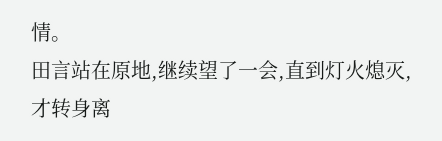情。
田言站在原地,继续望了一会,直到灯火熄灭,才转身离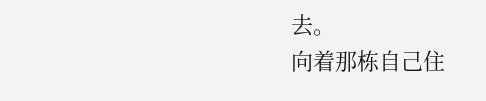去。
向着那栋自己住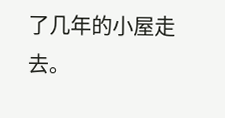了几年的小屋走去。